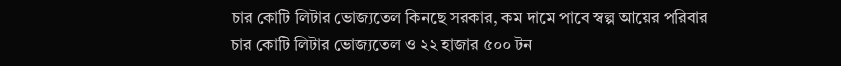চার কোটি লিটার ভোজ্যতেল কিনছে সরকার, কম দামে পাবে স্বল্প আয়ের পরিবার
চার কোটি লিটার ভোজ্যতেল ও ২২ হাজার ৫০০ টন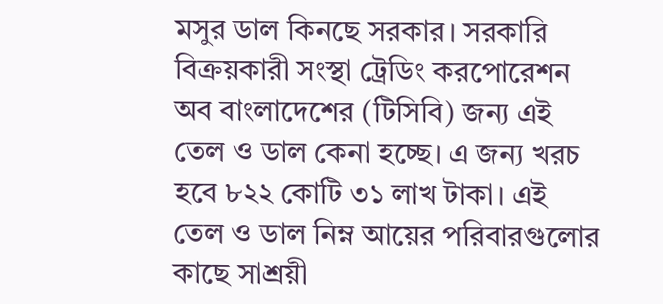মসুর ডাল কিনছে সরকার। সরকারি বিক্রয়কারী সংস্থা ট্রেডিং করপোরেশন অব বাংলাদেশের (টিসিবি) জন্য এই তেল ও ডাল কেনা হচ্ছে। এ জন্য খরচ হবে ৮২২ কোটি ৩১ লাখ টাকা। এই তেল ও ডাল নিম্ন আয়ের পরিবারগুলোর কাছে সাশ্রয়ী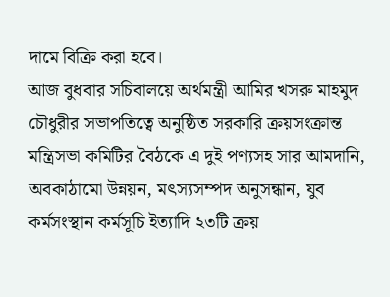দামে বিক্রি করা হবে।
আজ বুধবার সচিবালয়ে অর্থমন্ত্রী আমির খসরু মাহমুদ চৌধুরীর সভাপতিত্বে অনুষ্ঠিত সরকারি ক্রয়সংক্রান্ত মন্ত্রিসভা কমিটির বৈঠকে এ দুই পণ্যসহ সার আমদানি, অবকাঠামো উন্নয়ন, মৎস্যসম্পদ অনুসন্ধান, যুব কর্মসংস্থান কর্মসূচি ইত্যাদি ২৩টি ক্রয়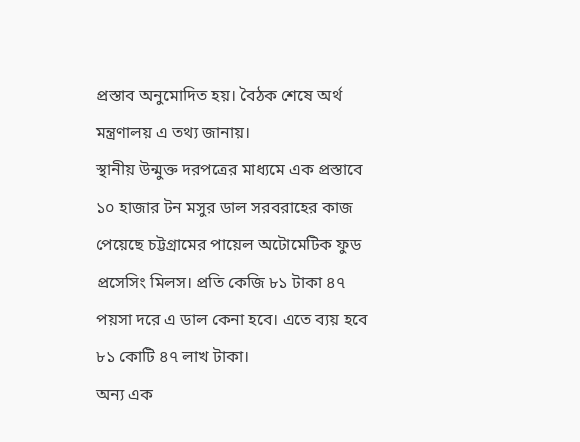প্রস্তাব অনুমোদিত হয়। বৈঠক শেষে অর্থ মন্ত্রণালয় এ তথ্য জানায়।
স্থানীয় উন্মুক্ত দরপত্রের মাধ্যমে এক প্রস্তাবে ১০ হাজার টন মসুর ডাল সরবরাহের কাজ পেয়েছে চট্টগ্রামের পায়েল অটোমেটিক ফুড প্রসেসিং মিলস। প্রতি কেজি ৮১ টাকা ৪৭ পয়সা দরে এ ডাল কেনা হবে। এতে ব্যয় হবে ৮১ কোটি ৪৭ লাখ টাকা।
অন্য এক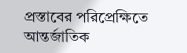প্রস্তাবের পরিপ্রেক্ষিতে আন্তর্জাতিক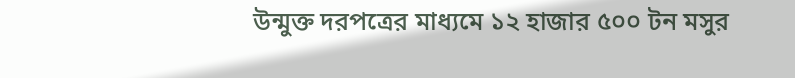উন্মুক্ত দরপত্রের মাধ্যমে ১২ হাজার ৫০০ টন মসুর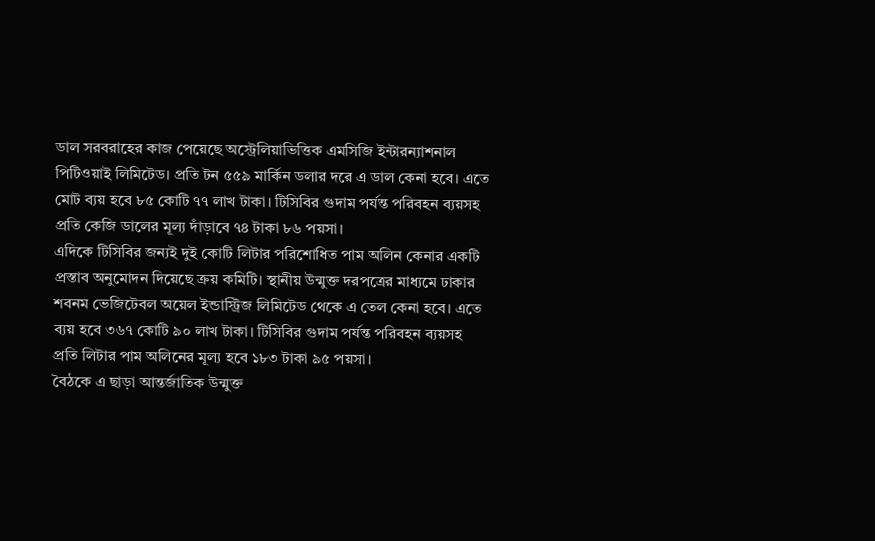ডাল সরবরাহের কাজ পেয়েছে অস্ট্রেলিয়াভিত্তিক এমসিজি ইন্টারন্যাশনাল পিটিওয়াই লিমিটেড। প্রতি টন ৫৫৯ মার্কিন ডলার দরে এ ডাল কেনা হবে। এতে মোট ব্যয় হবে ৮৫ কোটি ৭৭ লাখ টাকা। টিসিবির গুদাম পর্যন্ত পরিবহন ব্যয়সহ প্রতি কেজি ডালের মূল্য দাঁড়াবে ৭৪ টাকা ৮৬ পয়সা।
এদিকে টিসিবির জন্যই দুই কোটি লিটার পরিশোধিত পাম অলিন কেনার একটি প্রস্তাব অনুমোদন দিয়েছে ক্রয় কমিটি। স্থানীয় উন্মুক্ত দরপত্রের মাধ্যমে ঢাকার শবনম ভেজিটেবল অয়েল ইন্ডাস্ট্রিজ লিমিটেড থেকে এ তেল কেনা হবে। এতে ব্যয় হবে ৩৬৭ কোটি ৯০ লাখ টাকা। টিসিবির গুদাম পর্যন্ত পরিবহন ব্যয়সহ প্রতি লিটার পাম অলিনের মূল্য হবে ১৮৩ টাকা ৯৫ পয়সা।
বৈঠকে এ ছাড়া আন্তর্জাতিক উন্মুক্ত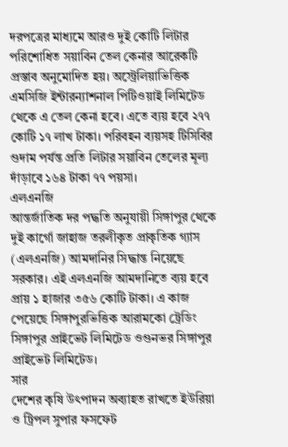দরপত্রের মাধ্যমে আরও দুই কোটি লিটার পরিশোধিত সয়াবিন তেল কেনার আরেকটি প্রস্তাব অনুমোদিত হয়। অস্ট্রেলিয়াভিত্তিক এমসিজি ইন্টারন্যাশনাল পিটিওয়াই লিমিটেড থেকে এ তেল কেনা হবে। এতে ব্যয় হবে ২৭৭ কোটি ১৭ লাখ টাকা। পরিবহন ব্যয়সহ টিসিবির গুদাম পর্যন্ত প্রতি লিটার সয়াবিন তেলের মূল্য দাঁড়াবে ১৬৪ টাকা ৭৭ পয়সা।
এলএনজি
আন্তর্জাতিক দর পদ্ধতি অনুযায়ী সিঙ্গাপুর থেকে দুই কার্গো জাহাজ তরলীকৃত প্রাকৃতিক গ্যাস (এলএনজি) আমদানির সিদ্ধান্ত নিয়েছে সরকার। এই এলএনজি আমদানিতে ব্যয় হবে প্রায় ১ হাজার ৩৫৬ কোটি টাকা। এ কাজ পেয়েছে সিঙ্গাপুরভিত্তিক আরামকো ট্রেডিং সিঙ্গাপুর প্রাইভেট লিমিটেড ওগুনভর সিঙ্গাপুর প্রাইভেট লিমিটেড।
সার
দেশের কৃষি উৎপাদন অব্যাহত রাখতে ইউরিয়া ও ট্রিপল সুপার ফসফেট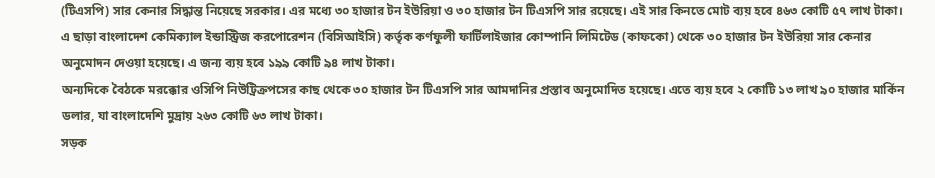(টিএসপি) সার কেনার সিদ্ধান্ত নিয়েছে সরকার। এর মধ্যে ৩০ হাজার টন ইউরিয়া ও ৩০ হাজার টন টিএসপি সার রয়েছে। এই সার কিনতে মোট ব্যয় হবে ৪৬৩ কোটি ৫৭ লাখ টাকা।
এ ছাড়া বাংলাদেশ কেমিক্যাল ইন্ডাস্ট্রিজ করপোরেশন (বিসিআইসি) কর্তৃক কর্ণফুলী ফার্টিলাইজার কোম্পানি লিমিটেড (কাফকো) থেকে ৩০ হাজার টন ইউরিয়া সার কেনার অনুমোদন দেওয়া হয়েছে। এ জন্য ব্যয় হবে ১৯৯ কোটি ৯৪ লাখ টাকা।
অন্যদিকে বৈঠকে মরক্কোর ওসিপি নিউট্রিক্রপসের কাছ থেকে ৩০ হাজার টন টিএসপি সার আমদানির প্রস্তাব অনুমোদিত হয়েছে। এতে ব্যয় হবে ২ কোটি ১৩ লাখ ৯০ হাজার মার্কিন ডলার, যা বাংলাদেশি মুদ্রায় ২৬৩ কোটি ৬৩ লাখ টাকা।
সড়ক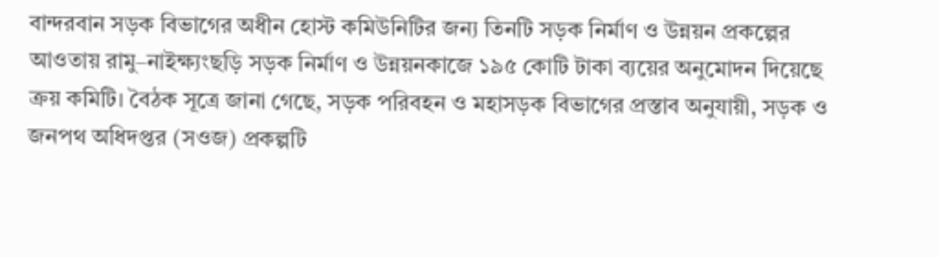বান্দরবান সড়ক বিভাগের অধীন হোস্ট কমিউনিটির জন্য তিনটি সড়ক নির্মাণ ও উন্নয়ন প্রকল্পের আওতায় রামু–নাইক্ষ্যংছড়ি সড়ক নির্মাণ ও উন্নয়নকাজে ১৯৫ কোটি টাকা ব্যয়ের অনুমোদন দিয়েছে ক্রয় কমিটি। বৈঠক সূত্রে জানা গেছে, সড়ক পরিবহন ও মহাসড়ক বিভাগের প্রস্তাব অনুযায়ী, সড়ক ও জনপথ অধিদপ্তর (সওজ) প্রকল্পটি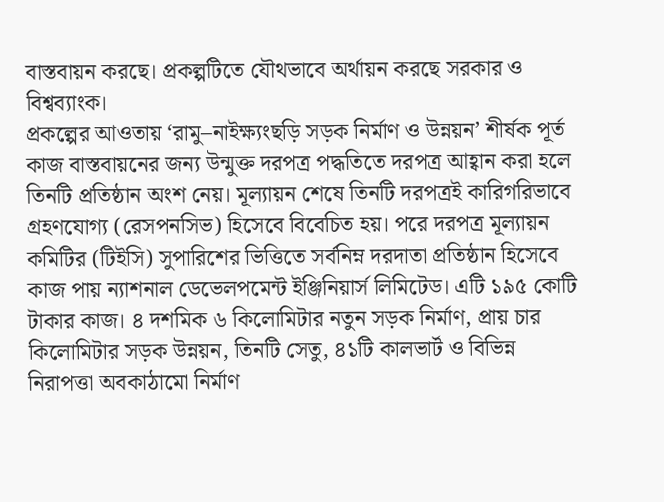বাস্তবায়ন করছে। প্রকল্পটিতে যৌথভাবে অর্থায়ন করছে সরকার ও বিশ্বব্যাংক।
প্রকল্পের আওতায় ‘রামু–নাইক্ষ্যংছড়ি সড়ক নির্মাণ ও উন্নয়ন’ শীর্ষক পূর্ত কাজ বাস্তবায়নের জন্য উন্মুক্ত দরপত্র পদ্ধতিতে দরপত্র আহ্বান করা হলে তিনটি প্রতিষ্ঠান অংশ নেয়। মূল্যায়ন শেষে তিনটি দরপত্রই কারিগরিভাবে গ্রহণযোগ্য (রেসপনসিভ) হিসেবে বিবেচিত হয়। পরে দরপত্র মূল্যায়ন কমিটির (টিইসি) সুপারিশের ভিত্তিতে সর্বনিম্ন দরদাতা প্রতিষ্ঠান হিসেবে কাজ পায় ন্যাশনাল ডেভেলপমেন্ট ইঞ্জিনিয়ার্স লিমিটেড। এটি ১৯৫ কোটি টাকার কাজ। ৪ দশমিক ৬ কিলোমিটার নতুন সড়ক নির্মাণ, প্রায় চার কিলোমিটার সড়ক উন্নয়ন, তিনটি সেতু, ৪১টি কালভার্ট ও বিভিন্ন নিরাপত্তা অবকাঠামো নির্মাণ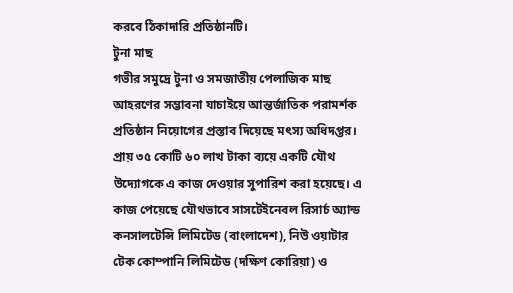করবে ঠিকাদারি প্রতিষ্ঠানটি।
টুনা মাছ
গভীর সমুদ্রে টুনা ও সমজাতীয় পেলাজিক মাছ আহরণের সম্ভাবনা যাচাইয়ে আন্তর্জাতিক পরামর্শক প্রতিষ্ঠান নিয়োগের প্রস্তাব দিয়েছে মৎস্য অধিদপ্তর। প্রায় ৩৫ কোটি ৬০ লাখ টাকা ব্যয়ে একটি যৌথ উদ্যোগকে এ কাজ দেওয়ার সুপারিশ করা হয়েছে। এ কাজ পেয়েছে যৌথভাবে সাসটেইনেবল রিসার্চ অ্যান্ড কনসালটেন্সি লিমিটেড (বাংলাদেশ), নিউ ওয়াটার টেক কোম্পানি লিমিটেড (দক্ষিণ কোরিয়া) ও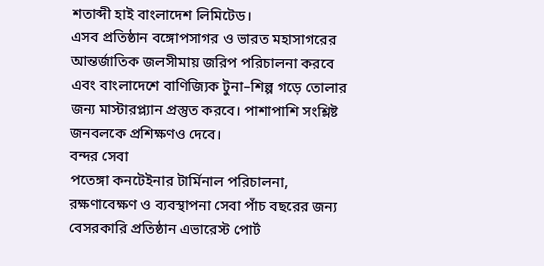শতাব্দী হাই বাংলাদেশ লিমিটেড।
এসব প্রতিষ্ঠান বঙ্গোপসাগর ও ভারত মহাসাগরের আন্তর্জাতিক জলসীমায় জরিপ পরিচালনা করবে এবং বাংলাদেশে বাণিজ্যিক টুনা–শিল্প গড়ে তোলার জন্য মাস্টারপ্ল্যান প্রস্তুত করবে। পাশাপাশি সংশ্লিষ্ট জনবলকে প্রশিক্ষণও দেবে।
বন্দর সেবা
পতেঙ্গা কনটেইনার টার্মিনাল পরিচালনা, রক্ষণাবেক্ষণ ও ব্যবস্থাপনা সেবা পাঁচ বছরের জন্য বেসরকারি প্রতিষ্ঠান এভারেস্ট পোর্ট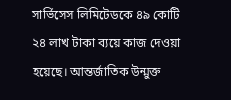সার্ভিসেস লিমিটেডকে ৪৯ কোটি ২৪ লাখ টাকা ব্যয়ে কাজ দেওয়া হয়েছে। আন্তর্জাতিক উন্মুক্ত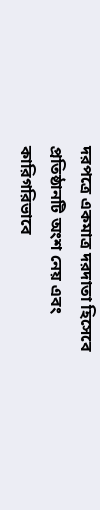দরপত্রে একমাত্র দরদাতা হিসেবে প্রতিষ্ঠানটি অংশ নেয় এবং কারিগরিভাবে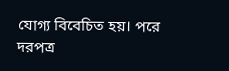যোগ্য বিবেচিত হয়। পরে দরপত্র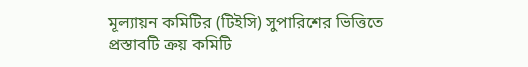মূল্যায়ন কমিটির (টিইসি) সুপারিশের ভিত্তিতে প্রস্তাবটি ক্রয় কমিটি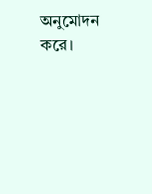অনুমোদন করে।